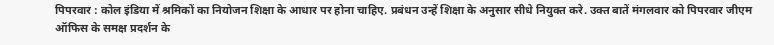पिपरवार : कोल इंडिया में श्रमिकों का नियोजन शिक्षा के आधार पर होना चाहिए. प्रबंधन उन्हें शिक्षा के अनुसार सीधे नियुक्त करे. उक्त बातें मंगलवार को पिपरवार जीएम ऑफिस के समक्ष प्रदर्शन के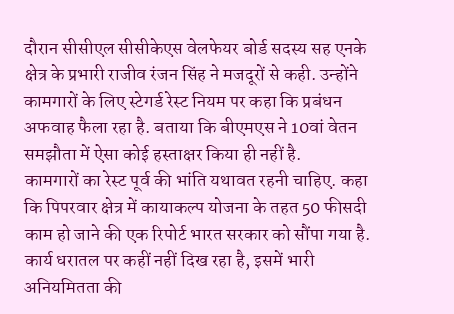दौरान सीसीएल सीसीकेएस वेलफेयर बोर्ड सदस्य सह एनके क्षेत्र के प्रभारी राजीव रंजन सिंह ने मजदूरों से कही. उन्होंने कामगारों के लिए स्टेगर्ड रेस्ट नियम पर कहा कि प्रबंधन अफवाह फैला रहा है. बताया कि बीएमएस ने 10वां वेतन समझौता में ऐसा कोई हस्ताक्षर किया ही नहीं है.
कामगारों का रेस्ट पूर्व की भांति यथावत रहनी चाहिए. कहा कि पिपरवार क्षेत्र में कायाकल्प योजना के तहत 50 फीसदी काम हो जाने की एक रिपोर्ट भारत सरकार को सौंपा गया है. कार्य धरातल पर कहीं नहीं दिख रहा है, इसमें भारी अनियमितता की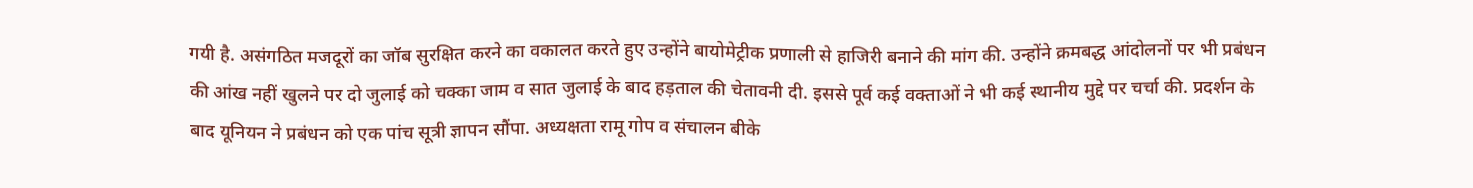गयी है. असंगठित मजदूरों का जॉब सुरक्षित करने का वकालत करते हुए उन्होंने बायोमेट्रीक प्रणाली से हाजिरी बनाने की मांग की. उन्होंने क्रमबद्ध आंदोलनों पर भी प्रबंधन की आंख नहीं खुलने पर दो जुलाई को चक्का जाम व सात जुलाई के बाद हड़ताल की चेतावनी दी. इससे पूर्व कई वक्ताओं ने भी कई स्थानीय मुद्दे पर चर्चा की. प्रदर्शन के बाद यूनियन ने प्रबंधन को एक पांच सूत्री ज्ञापन सौंपा. अध्यक्षता रामू गोप व संचालन बीके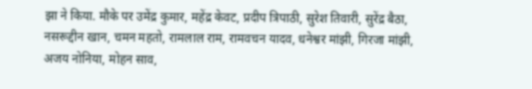झा ने किया. मौके पर उमेंद्र कुमार, महेंद्र केवट, प्रदीप त्रिपाठी, सुरेश तिवारी, सुरेंद्र बैठा, नसरूद्दीन खान, चमन महतो, रामलाल राम, रामवचन यादव, धनेश्वर मांझी, गिरजा मांझी, अजय नोनिया, मोहन साव,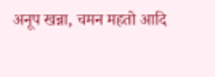अनूप खन्ना, चमन महतो आदि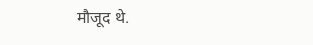मौजूद थे.